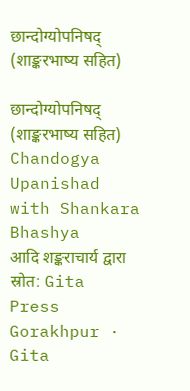छान्दोग्योपनिषद् (शाङ्करभाष्य सहित)

छान्दोग्योपनिषद् (शाङ्करभाष्य सहित)
Chandogya Upanishad with Shankara Bhashya
आदि शङ्कराचार्य द्वारा
स्रोत: Gita Press Gorakhpur · Gita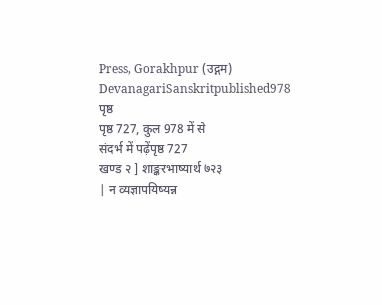Press, Gorakhpur (उद्गम)
DevanagariSanskritpublished978 पृष्ठ
पृष्ठ 727, कुल 978 में से
संदर्भ में पढ़ेंपृष्ठ 727
खण्ड २ ] शाङ्करभाष्यार्थ ७२३
| न व्यज्ञापयिष्यन्न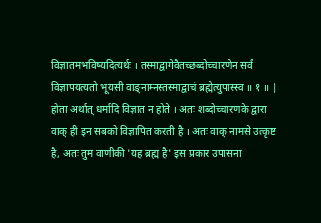विज्ञातमभविष्यदित्यर्थः । तस्माद्वागेवैतच्छब्दोच्चारणेन सर्वं विज्ञापयत्यतो भूयसी वाङ्नाम्नस्तस्माद्वाचं ब्रह्मेत्युपास्स्व ॥ १ ॥ | होता अर्थात् धर्मादि विज्ञात न होते । अतः शब्दोच्चारणके द्वारा वाक् ही इन सबको विज्ञापित करती है । अतः वाक् नामसे उत्कृष्ट है, अतः तुम वाणीकी 'यह ब्रह्म है' इस प्रकार उपासना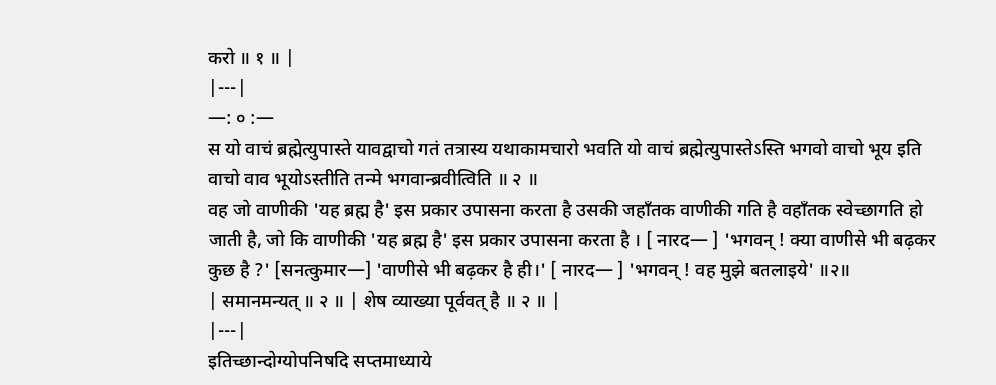करो ॥ १ ॥ |
|---|
—: ० :—
स यो वाचं ब्रह्मेत्युपास्ते यावद्वाचो गतं तत्रास्य यथाकामचारो भवति यो वाचं ब्रह्मेत्युपास्तेऽस्ति भगवो वाचो भूय इति वाचो वाव भूयोऽस्तीति तन्मे भगवान्ब्रवीत्विति ॥ २ ॥
वह जो वाणीकी 'यह ब्रह्म है' इस प्रकार उपासना करता है उसकी जहाँतक वाणीकी गति है वहाँतक स्वेच्छागति हो जाती है, जो कि वाणीकी 'यह ब्रह्म है' इस प्रकार उपासना करता है । [ नारद— ] 'भगवन् ! क्या वाणीसे भी बढ़कर कुछ है ?' [सनत्कुमार—] 'वाणीसे भी बढ़कर है ही।' [ नारद— ] 'भगवन् ! वह मुझे बतलाइये' ॥२॥
| समानमन्यत् ॥ २ ॥ | शेष व्याख्या पूर्ववत् है ॥ २ ॥ |
|---|
इतिच्छान्दोग्योपनिषदि सप्तमाध्याये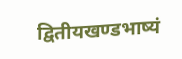द्वितीयखण्डभाष्यं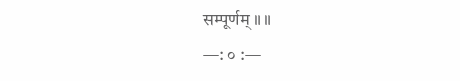सम्पूर्णम् ॥ ॥
—: ० :—